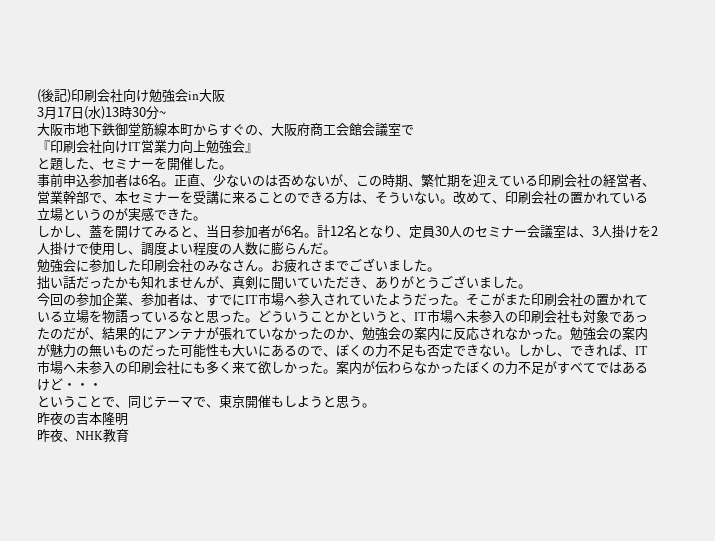(後記)印刷会社向け勉強会in大阪
3月17日(水)13時30分~
大阪市地下鉄御堂筋線本町からすぐの、大阪府商工会館会議室で
『印刷会社向けIT営業力向上勉強会』
と題した、セミナーを開催した。
事前申込参加者は6名。正直、少ないのは否めないが、この時期、繁忙期を迎えている印刷会社の経営者、営業幹部で、本セミナーを受講に来ることのできる方は、そういない。改めて、印刷会社の置かれている立場というのが実感できた。
しかし、蓋を開けてみると、当日参加者が6名。計12名となり、定員30人のセミナー会議室は、3人掛けを2人掛けで使用し、調度よい程度の人数に膨らんだ。
勉強会に参加した印刷会社のみなさん。お疲れさまでございました。
拙い話だったかも知れませんが、真剣に聞いていただき、ありがとうございました。
今回の参加企業、参加者は、すでにIT市場へ参入されていたようだった。そこがまた印刷会社の置かれている立場を物語っているなと思った。どういうことかというと、IT市場へ未参入の印刷会社も対象であったのだが、結果的にアンテナが張れていなかったのか、勉強会の案内に反応されなかった。勉強会の案内が魅力の無いものだった可能性も大いにあるので、ぼくの力不足も否定できない。しかし、できれば、IT市場へ未参入の印刷会社にも多く来て欲しかった。案内が伝わらなかったぼくの力不足がすべてではあるけど・・・
ということで、同じテーマで、東京開催もしようと思う。
昨夜の吉本隆明
昨夜、NHK教育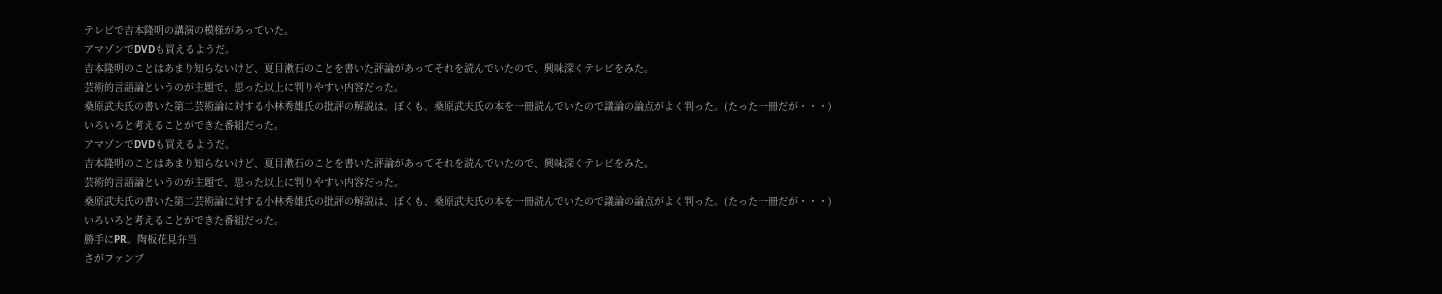テレビで吉本隆明の講演の模様があっていた。
アマゾンでDVDも買えるようだ。
吉本隆明のことはあまり知らないけど、夏目漱石のことを書いた評論があってそれを読んでいたので、興味深くテレビをみた。
芸術的言語論というのが主題で、思った以上に判りやすい内容だった。
桑原武夫氏の書いた第二芸術論に対する小林秀雄氏の批評の解説は、ぼくも、桑原武夫氏の本を一冊読んでいたので議論の論点がよく判った。(たった一冊だが・・・)
いろいろと考えることができた番組だった。
アマゾンでDVDも買えるようだ。
吉本隆明のことはあまり知らないけど、夏目漱石のことを書いた評論があってそれを読んでいたので、興味深くテレビをみた。
芸術的言語論というのが主題で、思った以上に判りやすい内容だった。
桑原武夫氏の書いた第二芸術論に対する小林秀雄氏の批評の解説は、ぼくも、桑原武夫氏の本を一冊読んでいたので議論の論点がよく判った。(たった一冊だが・・・)
いろいろと考えることができた番組だった。
勝手にPR。陶板花見弁当
さがファンブ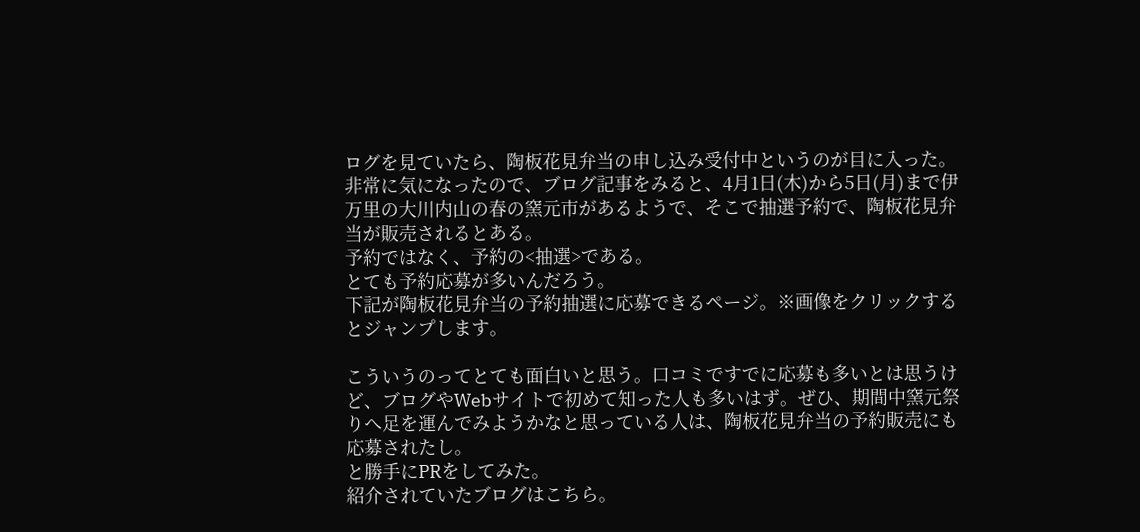ログを見ていたら、陶板花見弁当の申し込み受付中というのが目に入った。
非常に気になったので、ブログ記事をみると、4月1日(木)から5日(月)まで伊万里の大川内山の春の窯元市があるようで、そこで抽選予約で、陶板花見弁当が販売されるとある。
予約ではなく、予約の<抽選>である。
とても予約応募が多いんだろう。
下記が陶板花見弁当の予約抽選に応募できるページ。※画像をクリックするとジャンプします。

こういうのってとても面白いと思う。口コミですでに応募も多いとは思うけど、ブログやWebサイトで初めて知った人も多いはず。ぜひ、期間中窯元祭りへ足を運んでみようかなと思っている人は、陶板花見弁当の予約販売にも応募されたし。
と勝手にPRをしてみた。
紹介されていたブログはこちら。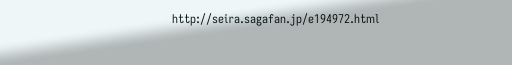http://seira.sagafan.jp/e194972.html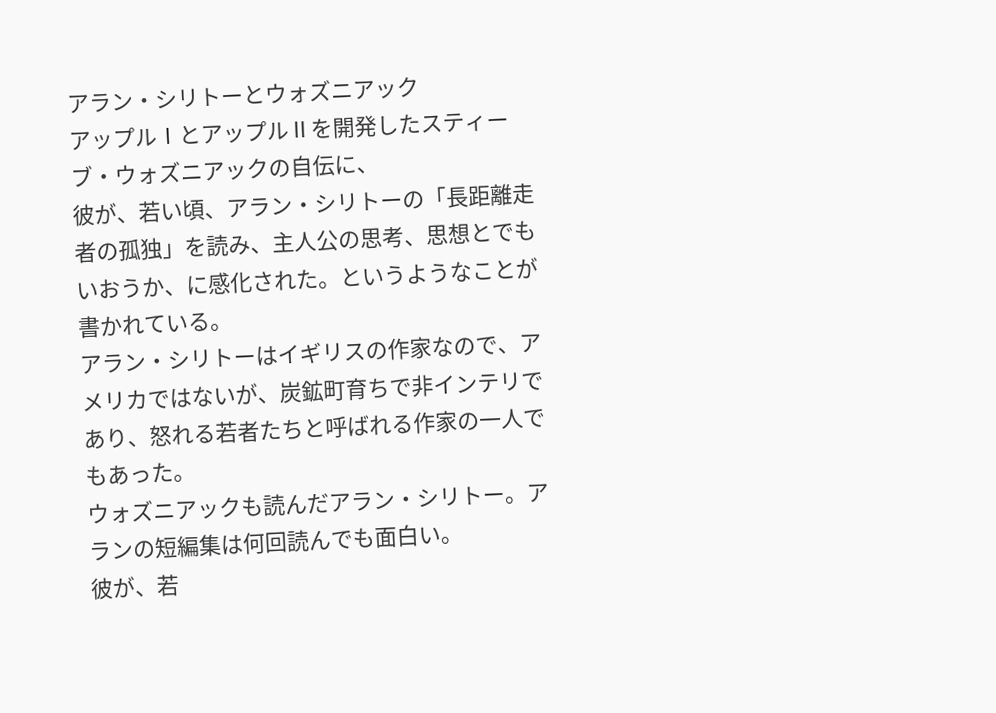アラン・シリトーとウォズニアック
アップルⅠとアップルⅡを開発したスティーブ・ウォズニアックの自伝に、
彼が、若い頃、アラン・シリトーの「長距離走者の孤独」を読み、主人公の思考、思想とでもいおうか、に感化された。というようなことが書かれている。
アラン・シリトーはイギリスの作家なので、アメリカではないが、炭鉱町育ちで非インテリであり、怒れる若者たちと呼ばれる作家の一人でもあった。
ウォズニアックも読んだアラン・シリトー。アランの短編集は何回読んでも面白い。
彼が、若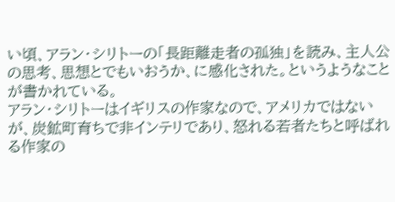い頃、アラン・シリトーの「長距離走者の孤独」を読み、主人公の思考、思想とでもいおうか、に感化された。というようなことが書かれている。
アラン・シリトーはイギリスの作家なので、アメリカではないが、炭鉱町育ちで非インテリであり、怒れる若者たちと呼ばれる作家の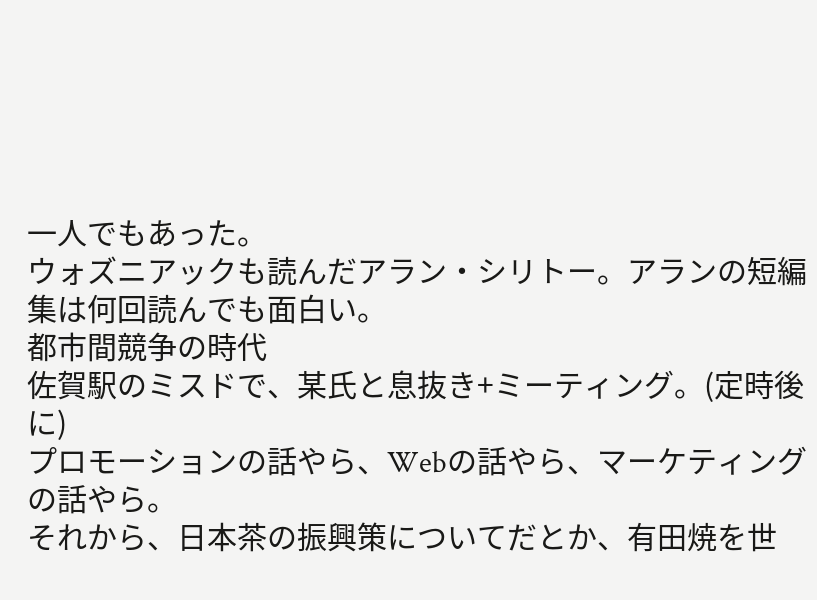一人でもあった。
ウォズニアックも読んだアラン・シリトー。アランの短編集は何回読んでも面白い。
都市間競争の時代
佐賀駅のミスドで、某氏と息抜き+ミーティング。(定時後に)
プロモーションの話やら、Webの話やら、マーケティングの話やら。
それから、日本茶の振興策についてだとか、有田焼を世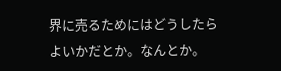界に売るためにはどうしたらよいかだとか。なんとか。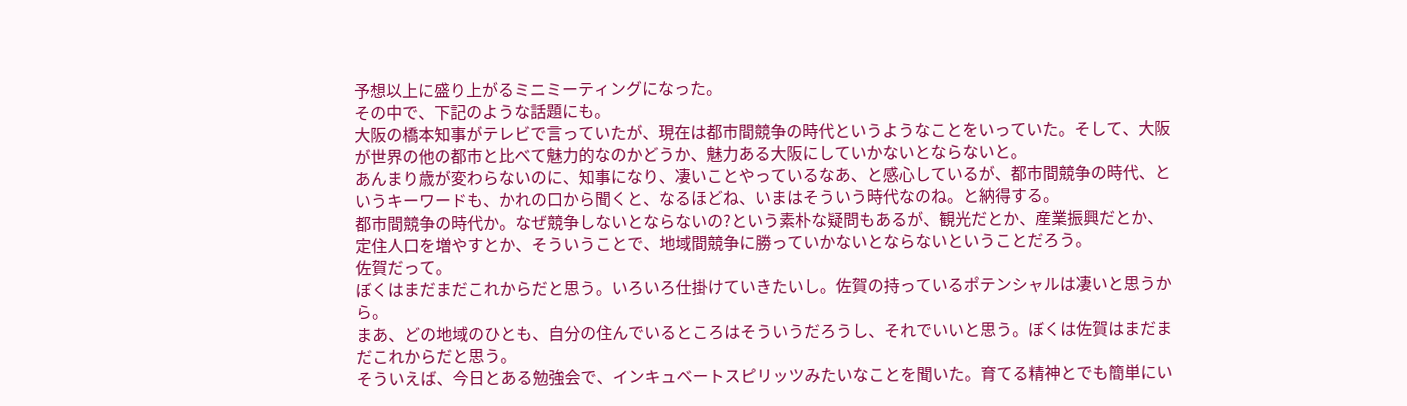予想以上に盛り上がるミニミーティングになった。
その中で、下記のような話題にも。
大阪の橋本知事がテレビで言っていたが、現在は都市間競争の時代というようなことをいっていた。そして、大阪が世界の他の都市と比べて魅力的なのかどうか、魅力ある大阪にしていかないとならないと。
あんまり歳が変わらないのに、知事になり、凄いことやっているなあ、と感心しているが、都市間競争の時代、というキーワードも、かれの口から聞くと、なるほどね、いまはそういう時代なのね。と納得する。
都市間競争の時代か。なぜ競争しないとならないの?という素朴な疑問もあるが、観光だとか、産業振興だとか、定住人口を増やすとか、そういうことで、地域間競争に勝っていかないとならないということだろう。
佐賀だって。
ぼくはまだまだこれからだと思う。いろいろ仕掛けていきたいし。佐賀の持っているポテンシャルは凄いと思うから。
まあ、どの地域のひとも、自分の住んでいるところはそういうだろうし、それでいいと思う。ぼくは佐賀はまだまだこれからだと思う。
そういえば、今日とある勉強会で、インキュベートスピリッツみたいなことを聞いた。育てる精神とでも簡単にい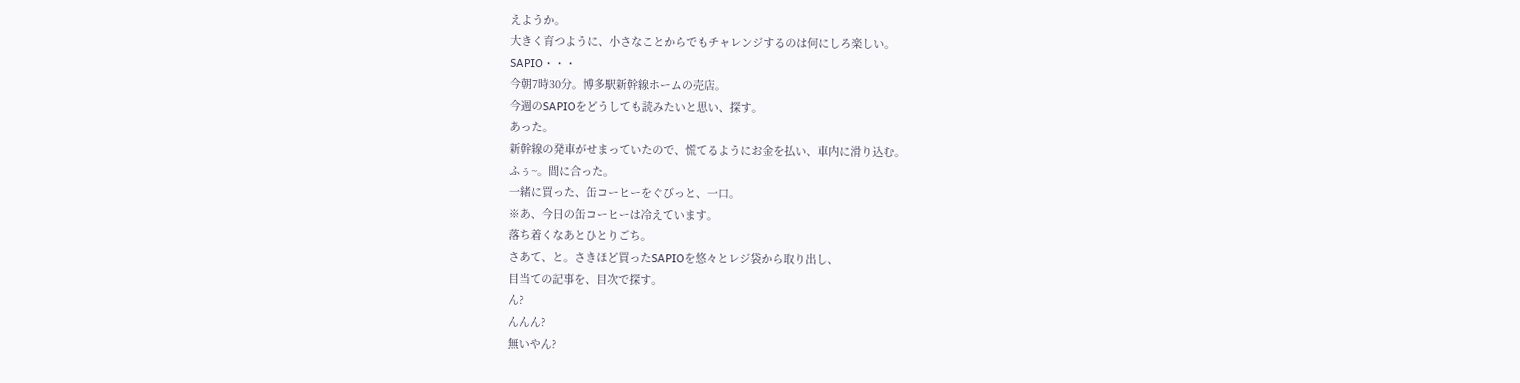えようか。
大きく育つように、小さなことからでもチャレンジするのは何にしろ楽しい。
SAPIO・・・
今朝7時30分。博多駅新幹線ホームの売店。
今週のSAPIOをどうしても読みたいと思い、探す。
あった。
新幹線の発車がせまっていたので、慌てるようにお金を払い、車内に滑り込む。
ふぅ~。間に合った。
一緒に買った、缶コーヒーをぐびっと、一口。
※あ、今日の缶コーヒーは冷えています。
落ち着くなあとひとりごち。
さあて、と。さきほど買ったSAPIOを悠々とレジ袋から取り出し、
目当ての記事を、目次で探す。
ん?
んんん?
無いやん?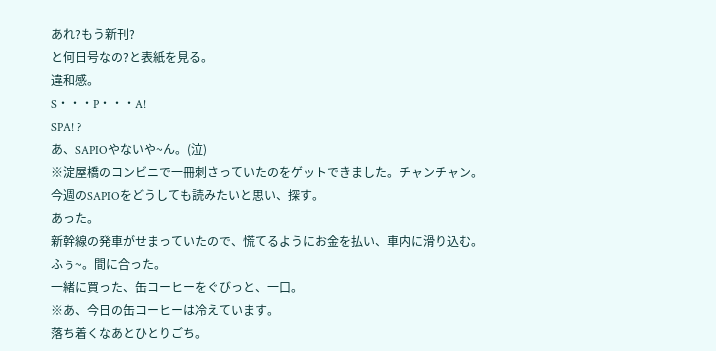あれ?もう新刊?
と何日号なの?と表紙を見る。
違和感。
S・・・P・・・A!
SPA! ?
あ、SAPIOやないや~ん。(泣)
※淀屋橋のコンビニで一冊刺さっていたのをゲットできました。チャンチャン。
今週のSAPIOをどうしても読みたいと思い、探す。
あった。
新幹線の発車がせまっていたので、慌てるようにお金を払い、車内に滑り込む。
ふぅ~。間に合った。
一緒に買った、缶コーヒーをぐびっと、一口。
※あ、今日の缶コーヒーは冷えています。
落ち着くなあとひとりごち。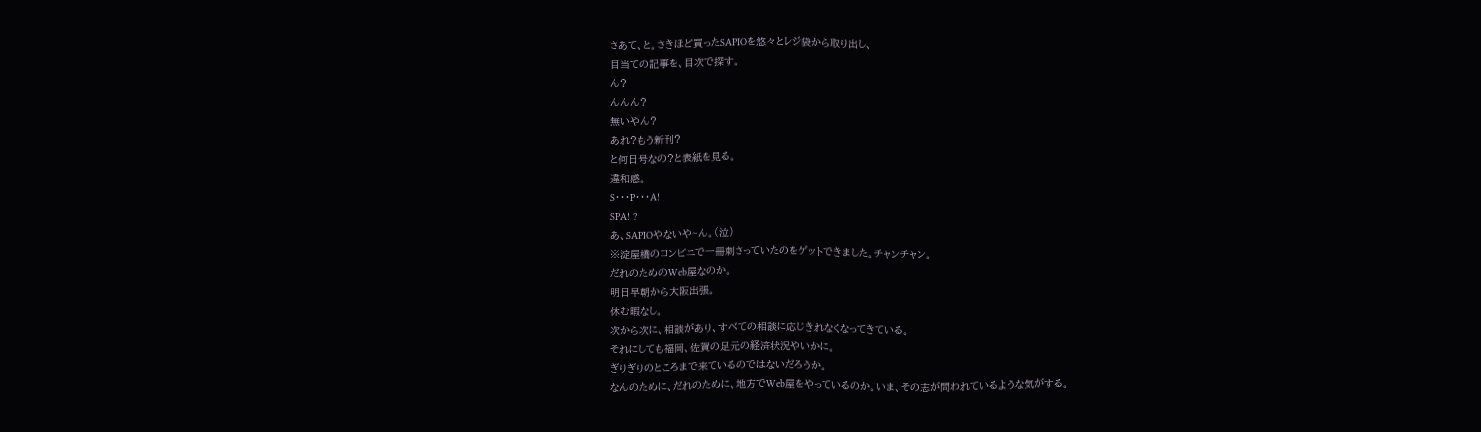さあて、と。さきほど買ったSAPIOを悠々とレジ袋から取り出し、
目当ての記事を、目次で探す。
ん?
んんん?
無いやん?
あれ?もう新刊?
と何日号なの?と表紙を見る。
違和感。
S・・・P・・・A!
SPA! ?
あ、SAPIOやないや~ん。(泣)
※淀屋橋のコンビニで一冊刺さっていたのをゲットできました。チャンチャン。
だれのためのWeb屋なのか。
明日早朝から大阪出張。
休む暇なし。
次から次に、相談があり、すべての相談に応じきれなくなってきている。
それにしても福岡、佐賀の足元の経済状況やいかに。
ぎりぎりのところまで来ているのではないだろうか。
なんのために、だれのために、地方でWeb屋をやっているのか。いま、その志が問われているような気がする。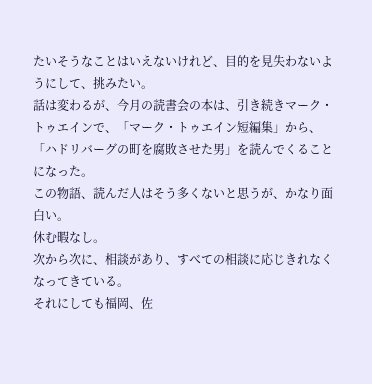たいそうなことはいえないけれど、目的を見失わないようにして、挑みたい。
話は変わるが、今月の読書会の本は、引き続きマーク・トゥエインで、「マーク・トゥエイン短編集」から、「ハドリバーグの町を腐敗させた男」を読んでくることになった。
この物語、読んだ人はそう多くないと思うが、かなり面白い。
休む暇なし。
次から次に、相談があり、すべての相談に応じきれなくなってきている。
それにしても福岡、佐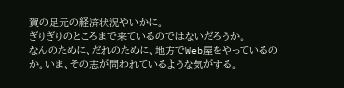賀の足元の経済状況やいかに。
ぎりぎりのところまで来ているのではないだろうか。
なんのために、だれのために、地方でWeb屋をやっているのか。いま、その志が問われているような気がする。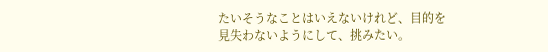たいそうなことはいえないけれど、目的を見失わないようにして、挑みたい。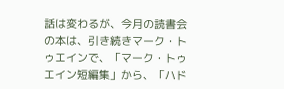話は変わるが、今月の読書会の本は、引き続きマーク・トゥエインで、「マーク・トゥエイン短編集」から、「ハド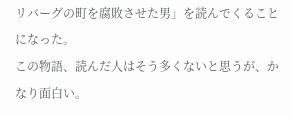リバーグの町を腐敗させた男」を読んでくることになった。
この物語、読んだ人はそう多くないと思うが、かなり面白い。